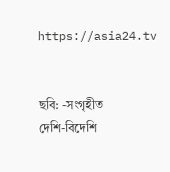https://asia24.tv


ছবি: -সংগৃহীত
দেশি-বিদেশি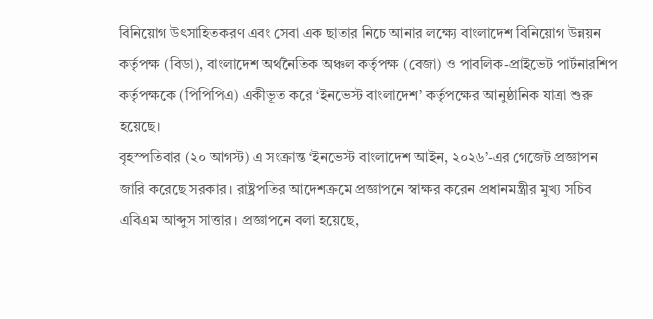বিনিয়োগ উৎসাহিতকরণ এবং সেবা এক ছাতার নিচে আনার লক্ষ্যে বাংলাদেশ বিনিয়োগ উন্নয়ন কর্তৃপক্ষ (বিডা), বাংলাদেশ অর্থনৈতিক অঞ্চল কর্তৃপক্ষ (বেজা) ও পাবলিক-প্রাইভেট পার্টনারশিপ কর্তৃপক্ষকে (পিপিপিএ) একীভূত করে ‘ইনভেস্ট বাংলাদেশ’ কর্তৃপক্ষের আনুষ্ঠানিক যাত্রা শুরু হয়েছে।
বৃহস্পতিবার (২০ আগস্ট) এ সংক্রান্ত ‘ইনভেস্ট বাংলাদেশ আইন, ২০২৬’-এর গেজেট প্রজ্ঞাপন জারি করেছে সরকার। রাষ্ট্রপতির আদেশক্রমে প্রজ্ঞাপনে স্বাক্ষর করেন প্রধানমন্ত্রীর মুখ্য সচিব এবিএম আব্দুস সাত্তার। প্রজ্ঞাপনে বলা হয়েছে,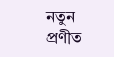নতুন প্রণীত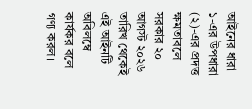আইনের ধারা ১-এর উপধারা (২)-এর প্রদত্ত ক্ষমতাবলে সরকার ২০ আগস্ট ২০২৬ তারিখ থেকেই এই আইনটি অবিলম্বে কার্যকর বলে গণ্য করল।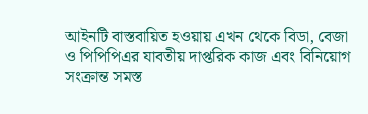আইনটি বাস্তবায়িত হওয়ায় এখন থেকে বিডা, বেজা ও পিপিপিএর যাবতীয় দাপ্তরিক কাজ এবং বিনিয়োগ সংক্রান্ত সমস্ত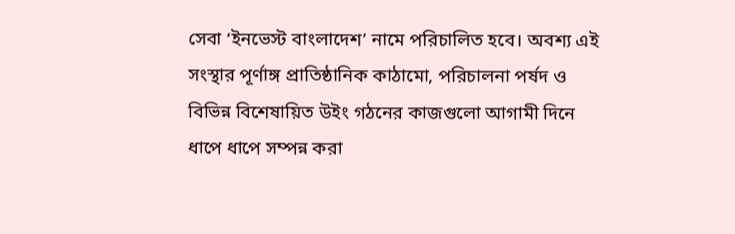সেবা ‘ইনভেস্ট বাংলাদেশ’ নামে পরিচালিত হবে। অবশ্য এই সংস্থার পূর্ণাঙ্গ প্রাতিষ্ঠানিক কাঠামো, পরিচালনা পর্ষদ ও বিভিন্ন বিশেষায়িত উইং গঠনের কাজগুলো আগামী দিনে ধাপে ধাপে সম্পন্ন করা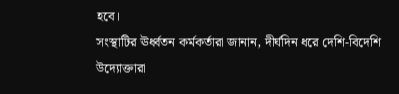হবে।
সংস্থাটির ঊর্ধ্বতন কর্মকর্তারা জানান, দীর্ঘদিন ধরে দেশি-বিদেশি উদ্যোক্তারা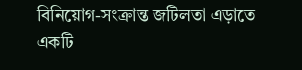বিনিয়োগ-সংক্রান্ত জটিলতা এড়াতে একটি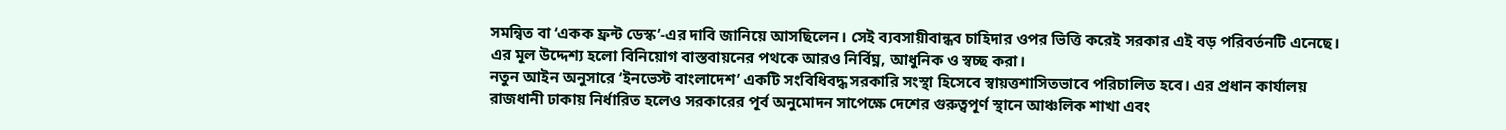সমন্বিত বা ‘একক ফ্রন্ট ডেস্ক’-এর দাবি জানিয়ে আসছিলেন। সেই ব্যবসায়ীবান্ধব চাহিদার ওপর ভিত্তি করেই সরকার এই বড় পরিবর্তনটি এনেছে। এর মূল উদ্দেশ্য হলো বিনিয়োগ বাস্তবায়নের পথকে আরও নির্বিঘ্ন, আধুনিক ও স্বচ্ছ করা।
নতুন আইন অনুসারে ‘ইনভেস্ট বাংলাদেশ’ একটি সংবিধিবদ্ধ সরকারি সংস্থা হিসেবে স্বায়ত্তশাসিতভাবে পরিচালিত হবে। এর প্রধান কার্যালয় রাজধানী ঢাকায় নির্ধারিত হলেও সরকারের পূর্ব অনুমোদন সাপেক্ষে দেশের গুরুত্বপূর্ণ স্থানে আঞ্চলিক শাখা এবং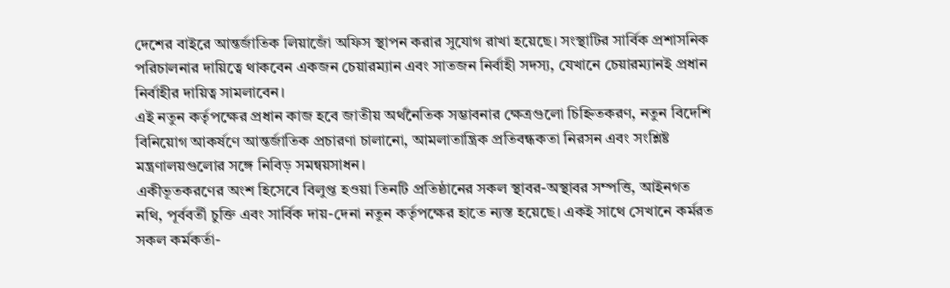দেশের বাইরে আন্তর্জাতিক লিয়াজোঁ অফিস স্থাপন করার সুযোগ রাখা হয়েছে। সংস্থাটির সার্বিক প্রশাসনিক পরিচালনার দায়িত্বে থাকবেন একজন চেয়ারম্যান এবং সাতজন নির্বাহী সদস্য, যেখানে চেয়ারম্যানই প্রধান নির্বাহীর দায়িত্ব সামলাবেন।
এই নতুন কর্তৃপক্ষের প্রধান কাজ হবে জাতীয় অর্থনৈতিক সম্ভাবনার ক্ষেত্রগুলো চিহ্নিতকরণ, নতুন বিদেশি বিনিয়োগ আকর্ষণে আন্তর্জাতিক প্রচারণা চালানো, আমলাতান্ত্রিক প্রতিবন্ধকতা নিরসন এবং সংশ্লিষ্ট মন্ত্রণালয়গুলোর সঙ্গে নিবিড় সমন্বয়সাধন।
একীভূতকরণের অংশ হিসেবে বিলুপ্ত হওয়া তিনটি প্রতিষ্ঠানের সকল স্থাবর-অস্থাবর সম্পত্তি, আইনগত নথি, পূর্ববর্তী চুক্তি এবং সার্বিক দায়-দেনা নতুন কর্তৃপক্ষের হাতে ন্যস্ত হয়েছে। একই সাথে সেখানে কর্মরত সকল কর্মকর্তা-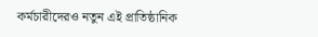কর্মচারীদেরও নতুন এই প্রাতিষ্ঠানিক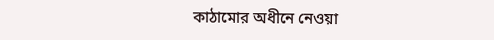কাঠামোর অধীনে নেওয়া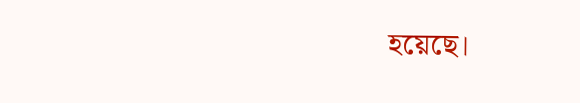হয়েছে।